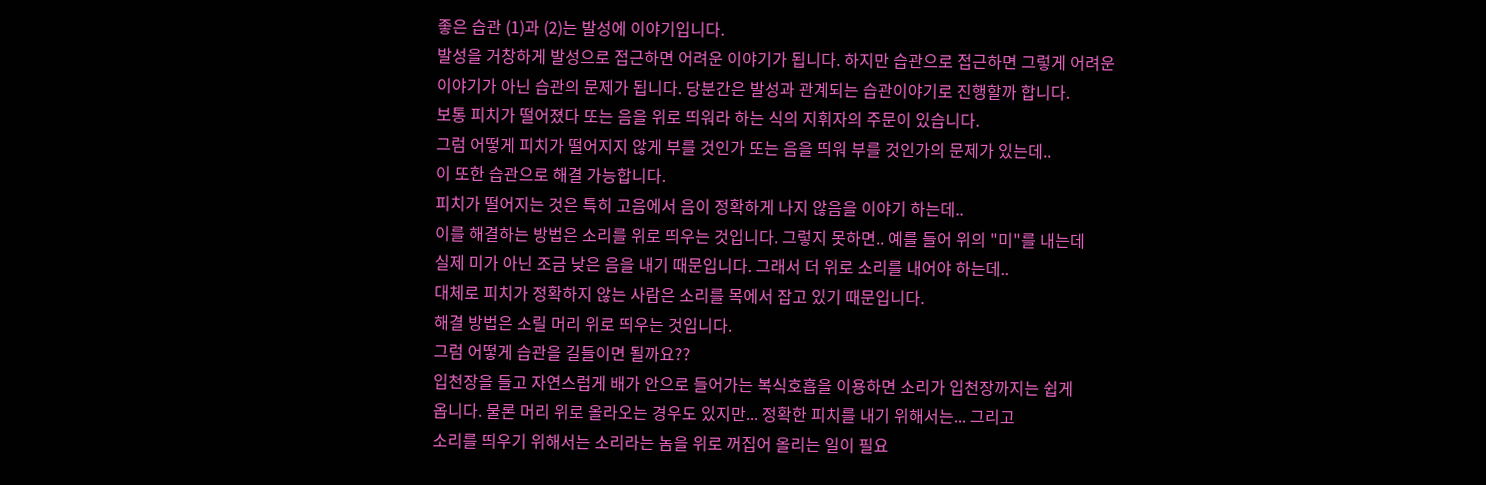좋은 습관 (1)과 (2)는 발성에 이야기입니다.
발성을 거창하게 발성으로 접근하면 어려운 이야기가 됩니다. 하지만 습관으로 접근하면 그렇게 어려운
이야기가 아닌 습관의 문제가 됩니다. 당분간은 발성과 관계되는 습관이야기로 진행할까 합니다.
보통 피치가 떨어졌다 또는 음을 위로 띄워라 하는 식의 지휘자의 주문이 있습니다.
그럼 어떻게 피치가 떨어지지 않게 부를 것인가 또는 음을 띄워 부를 것인가의 문제가 있는데..
이 또한 습관으로 해결 가능합니다.
피치가 떨어지는 것은 특히 고음에서 음이 정확하게 나지 않음을 이야기 하는데..
이를 해결하는 방법은 소리를 위로 띄우는 것입니다. 그렇지 못하면.. 예를 들어 위의 "미"를 내는데
실제 미가 아닌 조금 낮은 음을 내기 때문입니다. 그래서 더 위로 소리를 내어야 하는데..
대체로 피치가 정확하지 않는 사람은 소리를 목에서 잡고 있기 때문입니다.
해결 방법은 소릴 머리 위로 띄우는 것입니다.
그럼 어떻게 습관을 길들이면 될까요??
입천장을 들고 자연스럽게 배가 안으로 들어가는 복식호흡을 이용하면 소리가 입천장까지는 쉽게
옵니다. 물론 머리 위로 올라오는 경우도 있지만... 정확한 피치를 내기 위해서는... 그리고
소리를 띄우기 위해서는 소리라는 놈을 위로 꺼집어 올리는 일이 필요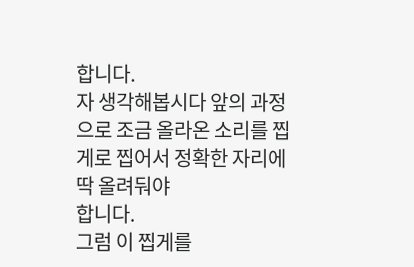합니다.
자 생각해봅시다 앞의 과정으로 조금 올라온 소리를 찝게로 찝어서 정확한 자리에 딱 올려둬야
합니다.
그럼 이 찝게를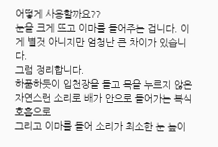어떻게 사용할까요??
눈을 크게 뜨고 이마를 들어주는 겁니다. 이게 별것 아니지만 엄청난 큰 차이가 있습니다.
그럼 정리합니다.
하품하듯이 입천장을 들고 목을 누르지 않은 자연스런 소리로 배가 안으로 들어가는 복식호흡으로
그리고 이마를 들어 소리가 최소한 눈 높이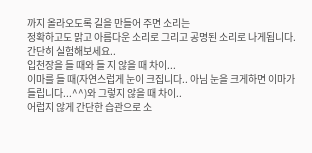까지 올라오도록 길을 만들어 주면 소리는
정확하고도 맑고 아름다운 소리로 그리고 공명된 소리로 나게됩니다.
간단히 실험해보세요..
입천장을 들 때와 들 지 않을 때 차이...
이마를 들 때(자연스럽게 눈이 크집니다.. 아님 눈을 크게하면 이마가 들립니다...^^)와 그렇지 않을 때 차이..
어럽지 않게 간단한 습관으로 소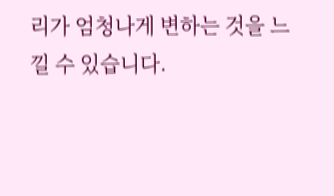리가 엄청나게 변하는 것을 느낄 수 있습니다.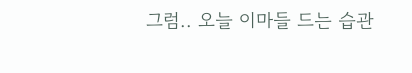그럼.. 오늘 이마들 드는 습관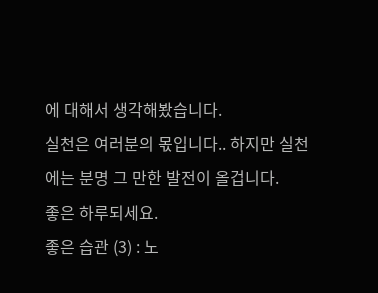에 대해서 생각해봤습니다.
실천은 여러분의 몫입니다.. 하지만 실천에는 분명 그 만한 발전이 올겁니다.
좋은 하루되세요.
좋은 습관 (3) : 노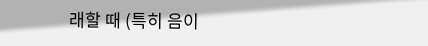래할 때 (특히 음이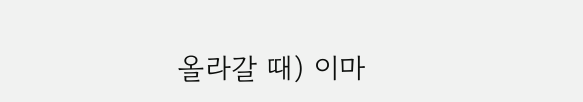올라갈 때) 이마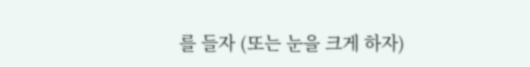를 들자 (또는 눈을 크게 하자)